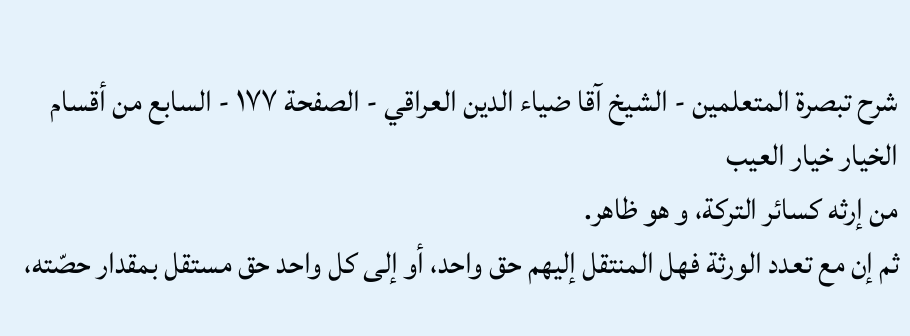شرح تبصرة المتعلمين - الشيخ آقا ضياء الدين العراقي - الصفحة ١٧٧ - السابع من أقسام الخيار خيار العيب
من إرثه كسائر التركة، و هو ظاهر.
ثم إن مع تعدد الورثة فهل المنتقل إليهم حق واحد، أو إلى كل واحد حق مستقل بمقدار حصّته،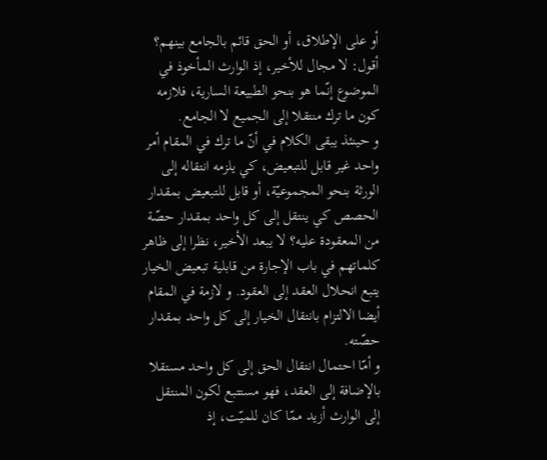أو على الإطلاق، أو الحق قائم بالجامع بينهم؟
أقول: لا مجال للأخير، إذ الوارث المأخوذ في الموضوع إنّما هو بنحو الطبيعة السارية، فلازمه كون ما ترك منتقلا إلى الجميع لا الجامع.
و حينئذ يبقى الكلام في أنّ ما ترك في المقام أمر واحد غير قابل للتبعيض، كي يلزمه انتقاله إلى الورثة بنحو المجموعيّة، أو قابل للتبعيض بمقدار الحصص كي ينتقل إلى كل واحد بمقدار حصّة من المعقودة عليه؟ لا يبعد الأخير، نظرا إلى ظاهر كلماتهم في باب الإجارة من قابلية تبعيض الخيار يتبع انحلال العقد إلى العقود. و لازمة في المقام أيضا الالتزام بانتقال الخيار إلى كل واحد بمقدار حصّته.
و أمّا احتمال انتقال الحق إلى كل واحد مستقلا بالإضافة إلى العقد، فهو مستتبع لكون المنتقل إلى الوارث أزيد ممّا كان للميّت، إذ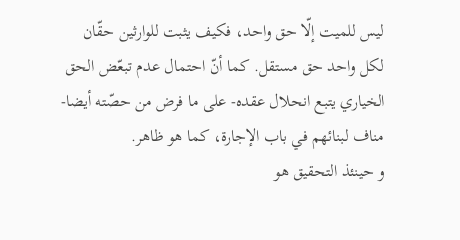ليس للميت إلّا حق واحد، فكيف يثبت للوارثين حقّان لكل واحد حق مستقل. كما أنّ احتمال عدم تبعّض الحق الخياري يتبع انحلال عقده- على ما فرض من حصّته أيضا- مناف لبنائهم في باب الإجارة، كما هو ظاهر.
و حينئذ التحقيق هو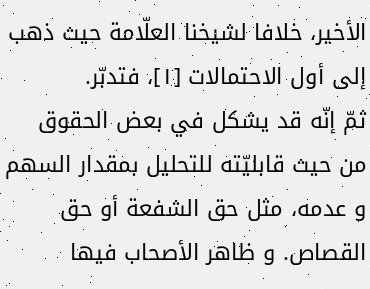الأخير، خلافا لشيخنا العلّامة حيث ذهب إلى أول الاحتمالات [١]، فتدبّر.
ثمّ إنّه قد يشكل في بعض الحقوق من حيث قابليّته للتحليل بمقدار السهم و عدمه، مثل حق الشفعة أو حق القصاص. و ظاهر الأصحاب فيها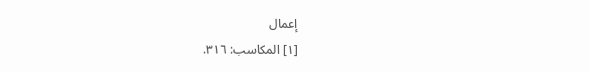إعمال
[١] المكاسب: ٣١٦.